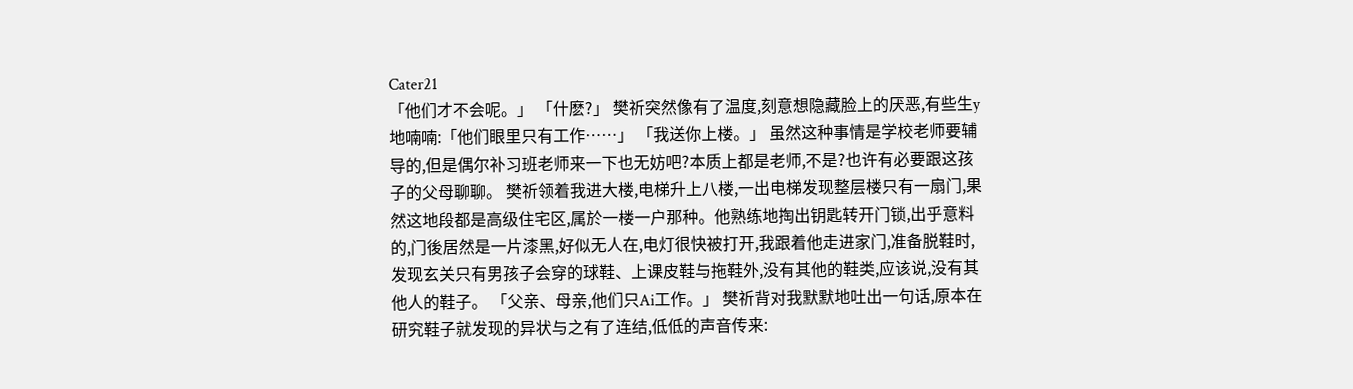Cater21
「他们才不会呢。」 「什麽?」 樊祈突然像有了温度,刻意想隐藏脸上的厌恶,有些生y地喃喃:「他们眼里只有工作……」 「我送你上楼。」 虽然这种事情是学校老师要辅导的,但是偶尔补习班老师来一下也无妨吧?本质上都是老师,不是?也许有必要跟这孩子的父母聊聊。 樊祈领着我进大楼,电梯升上八楼,一出电梯发现整层楼只有一扇门,果然这地段都是高级住宅区,属於一楼一户那种。他熟练地掏出钥匙转开门锁,出乎意料的,门後居然是一片漆黑,好似无人在,电灯很快被打开,我跟着他走进家门,准备脱鞋时,发现玄关只有男孩子会穿的球鞋、上课皮鞋与拖鞋外,没有其他的鞋类,应该说,没有其他人的鞋子。 「父亲、母亲,他们只Ai工作。」 樊祈背对我默默地吐出一句话,原本在研究鞋子就发现的异状与之有了连结,低低的声音传来: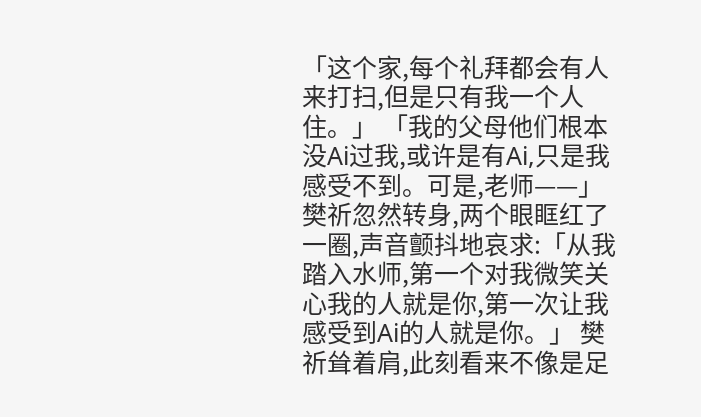「这个家,每个礼拜都会有人来打扫,但是只有我一个人住。」 「我的父母他们根本没Ai过我,或许是有Ai,只是我感受不到。可是,老师——」樊祈忽然转身,两个眼眶红了一圈,声音颤抖地哀求:「从我踏入水师,第一个对我微笑关心我的人就是你,第一次让我感受到Ai的人就是你。」 樊祈耸着肩,此刻看来不像是足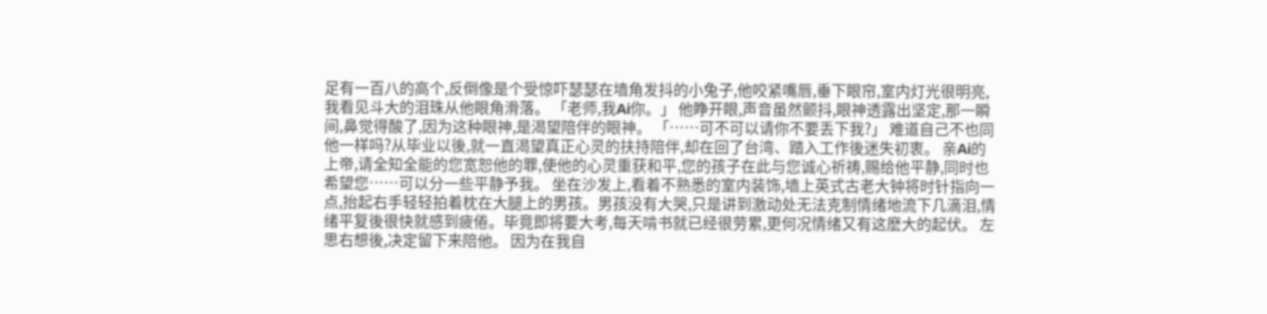足有一百八的高个,反倒像是个受惊吓瑟瑟在墙角发抖的小兔子,他咬紧嘴唇,垂下眼帘,室内灯光很明亮,我看见斗大的泪珠从他眼角滑落。 「老师,我Ai你。」 他睁开眼,声音虽然颤抖,眼神透露出坚定,那一瞬间,鼻觉得酸了,因为这种眼神,是渴望陪伴的眼神。 「……可不可以请你不要丢下我?」 难道自己不也同他一样吗?从毕业以後,就一直渴望真正心灵的扶持陪伴,却在回了台湾、踏入工作後迷失初衷。 亲Ai的上帝,请全知全能的您宽恕他的罪,使他的心灵重获和平,您的孩子在此与您诚心祈祷,赐给他平静,同时也希望您……可以分一些平静予我。 坐在沙发上,看着不熟悉的室内装饰,墙上英式古老大钟将时针指向一点,抬起右手轻轻拍着枕在大腿上的男孩。男孩没有大哭,只是讲到激动处无法克制情绪地流下几滴泪,情绪平复後很快就感到疲倦。毕竟即将要大考,每天啃书就已经很劳累,更何况情绪又有这麽大的起伏。 左思右想後,决定留下来陪他。 因为在我自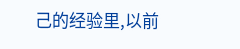己的经验里,以前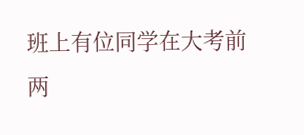班上有位同学在大考前两